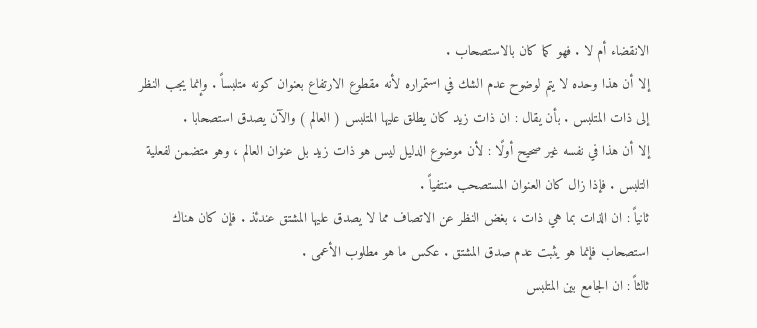الانقضاء أم لا . فهو كما كان بالاستصحاب .
إلا أن هذا وحده لا يتم لوضوح عدم الشك في استمراره لأنه مقطوع الارتفاع بعنوان كونه متلبساً . وإنما يجب النظر إلى ذات المتلبس . بأن يقال : ان ذات زيد كان يطلق عليها المتلبس ( العالم ) والآن يصدق استصحابا .
إلا أن هذا في نفسه غير صحيح أولًا : لأن موضوع الدليل ليس هو ذات زيد بل عنوان العالم ، وهو متضمن لفعلية التلبس . فإذا زال كان العنوان المستصحب منتفياً .
ثانياً : ان الذات بما هي ذات ، بغض النظر عن الاتصاف مما لا يصدق عليها المشتق عندئذ . فإن كان هناك استصحاب فإنما هو يثبت عدم صدق المشتق . عكس ما هو مطلوب الأعمى .
ثالثاً : ان الجامع بين المتلبس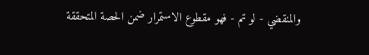والمنقضي - لو تم - فهو مقطوع الاستمرار ضمن الحصة المتحققة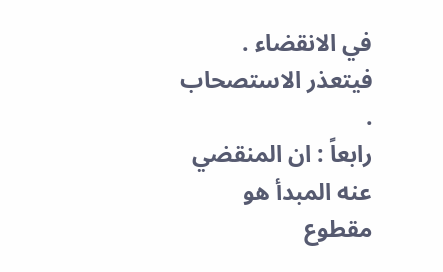في الانقضاء . فيتعذر الاستصحاب .
رابعاً : ان المنقضي عنه المبدأ هو مقطوع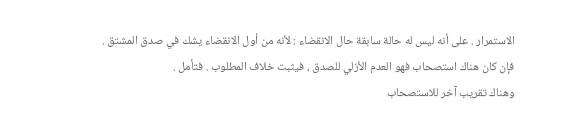الاستمرار . على أنه ليس له حالة سابقة حال الانقضاء : لأنه من أول الانقضاء يشك في صدق المشتق . فإن كان هناك استصحاب فهو العدم الأزلي للصدق ، فيثبت خلاف المطلوب . فتأمل .
وهناك تقريب آخر للاستصحاب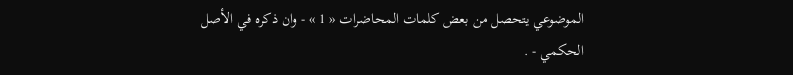الموضوعي يتحصل من بعض كلمات المحاضرات « 1 » - وان ذكره في الأصل الحكمي - .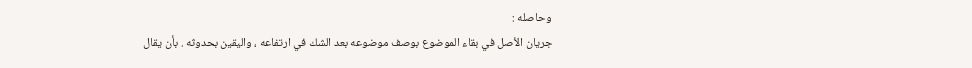وحاصله :
جريان الأصل في بقاء الموضوع بوصف موضوعه بعد الشك في ارتفاعه ، واليقين بحدوثه . بأن يقال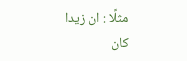مثلًا : ان زيدا كان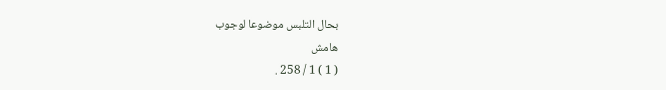بحال التلبس موضوعا لوجوب
هامش
( 1 ) 1 / 258 .